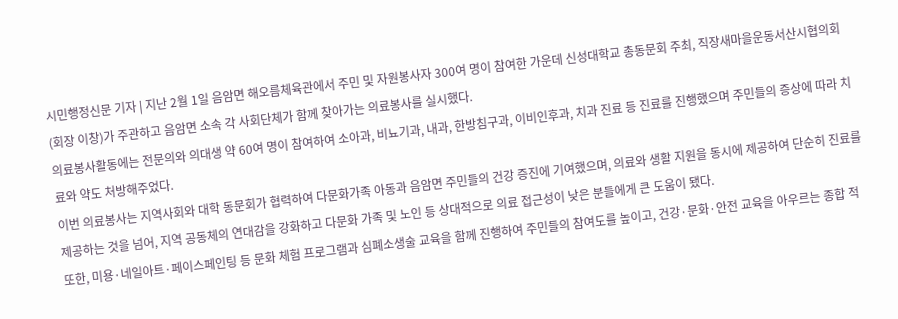시민행정신문 기자 | 지난 2월 1일 음암면 해오름체육관에서 주민 및 자원봉사자 300여 명이 참여한 가운데 신성대학교 총동문회 주최, 직장새마을운동서산시협의회(회장 이창)가 주관하고 음암면 소속 각 사회단체가 함께 찾아가는 의료봉사를 실시했다.
의료봉사활동에는 전문의와 의대생 약 60여 명이 참여하여 소아과, 비뇨기과, 내과, 한방침구과, 이비인후과, 치과 진료 등 진료를 진행했으며 주민들의 증상에 따라 치료와 약도 처방해주었다.
이번 의료봉사는 지역사회와 대학 동문회가 협력하여 다문화가족 아동과 음암면 주민들의 건강 증진에 기여했으며, 의료와 생활 지원을 동시에 제공하여 단순히 진료를 제공하는 것을 넘어, 지역 공동체의 연대감을 강화하고 다문화 가족 및 노인 등 상대적으로 의료 접근성이 낮은 분들에게 큰 도움이 됐다.
또한, 미용·네일아트·페이스페인팅 등 문화 체험 프로그램과 심폐소생술 교육을 함께 진행하여 주민들의 참여도를 높이고, 건강·문화·안전 교육을 아우르는 종합 적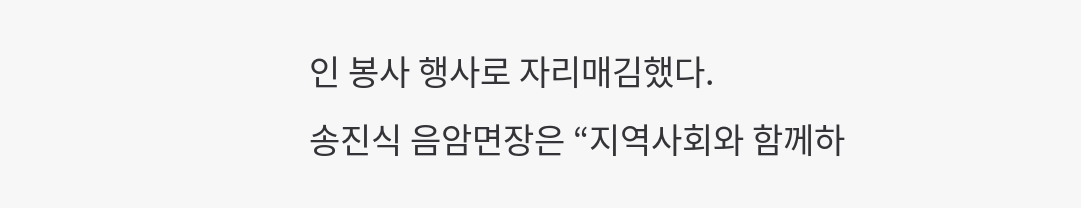인 봉사 행사로 자리매김했다.
송진식 음암면장은 “지역사회와 함께하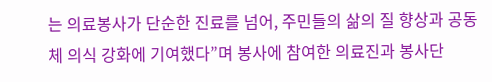는 의료봉사가 단순한 진료를 넘어, 주민들의 삶의 질 향상과 공동체 의식 강화에 기여했다”며 봉사에 참여한 의료진과 봉사단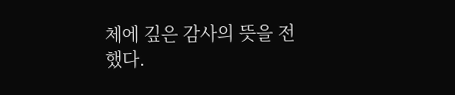체에 깊은 감사의 뜻을 전했다.